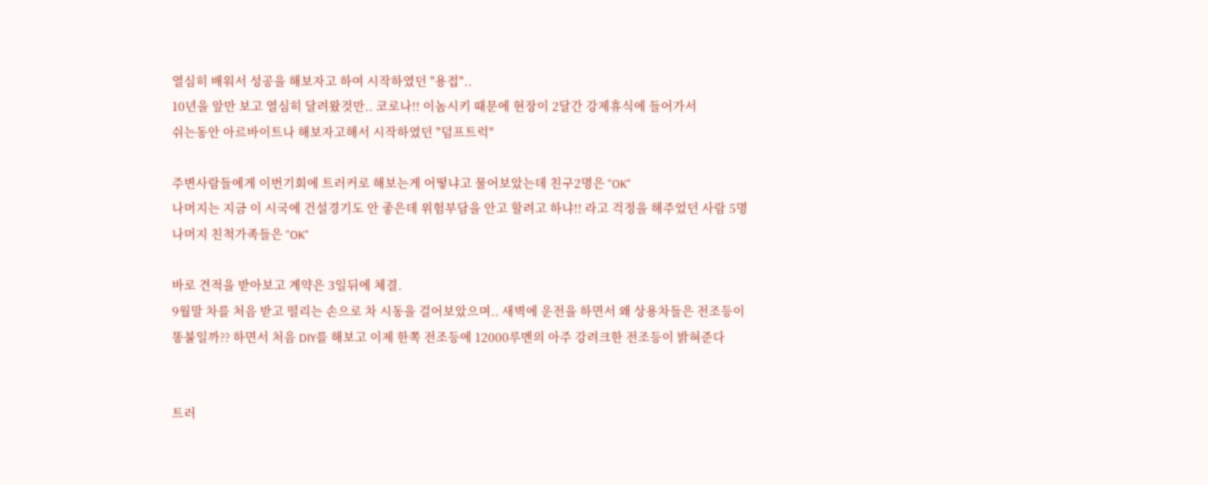열심히 배워서 성공을 해보자고 하여 시작하였던 "용접"..
10년을 앞만 보고 열심히 달려왔것만.. 코로나!! 이놈시키 때문에 현장이 2달간 강제휴식에 들어가서
쉬는동안 아르바이트나 해보자고해서 시작하였던 "덤프트럭"

주변사람들에게 이번기회에 트러커로 해보는게 어떻냐고 물어보았는데 친구2명은 "OK"
나머지는 지금 이 시국에 건설경기도 안 좋은데 위험부담을 안고 할려고 하냐!! 라고 걱정을 해주었던 사람 5명
나머지 친척가족들은 "OK"

바로 견적을 받아보고 계약은 3일뒤에 체결.
9월말 차를 처음 받고 떨리는 손으로 차 시동을 걸어보았으며.. 새벽에 운전을 하면서 왜 상용차들은 전조등이
똥불일까?? 하면서 처음 DIY를 해보고 이제 한쪽 전조등에 12000루멘의 아주 강려크한 전조등이 밝혀준다


트러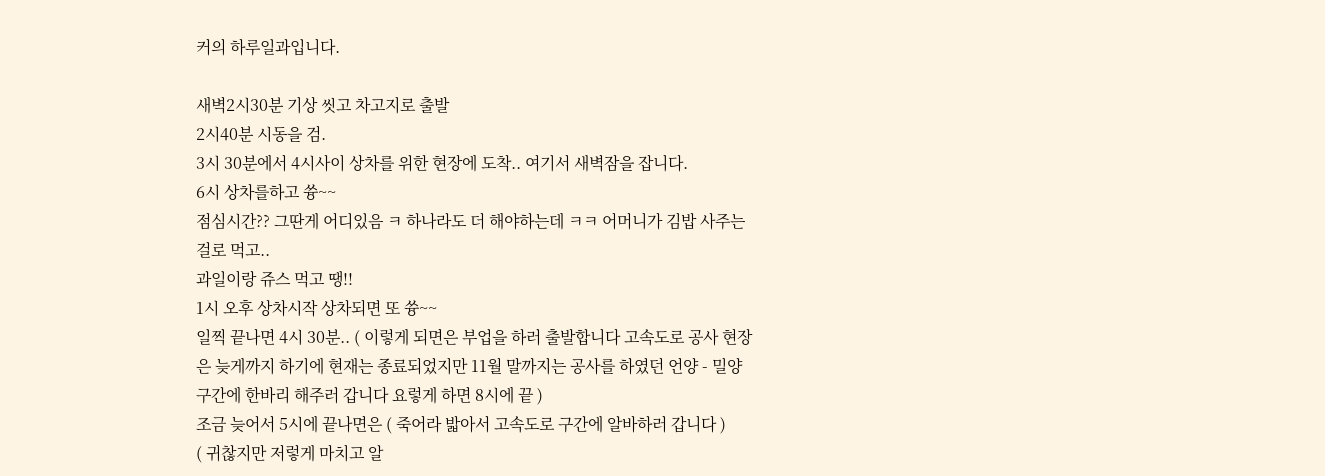커의 하루일과입니다.

새벽2시30분 기상 씻고 차고지로 출발
2시40분 시동을 검.
3시 30분에서 4시사이 상차를 위한 현장에 도착.. 여기서 새벽잠을 잡니다.
6시 상차를하고 쓩~~
점심시간?? 그딴게 어디있음 ㅋ 하나라도 더 해야하는데 ㅋㅋ 어머니가 김밥 사주는걸로 먹고..
과일이랑 쥬스 먹고 땡!!
1시 오후 상차시작 상차되면 또 쓩~~
일찍 끝나면 4시 30분.. ( 이렇게 되면은 부업을 하러 출발합니다 고속도로 공사 현장은 늦게까지 하기에 현재는 종료되었지만 11월 말까지는 공사를 하였던 언양 - 밀양 구간에 한바리 해주러 갑니다 요렇게 하면 8시에 끝 )
조금 늦어서 5시에 끝나면은 ( 죽어라 밟아서 고속도로 구간에 알바하러 갑니다 )
( 귀찮지만 저렇게 마치고 알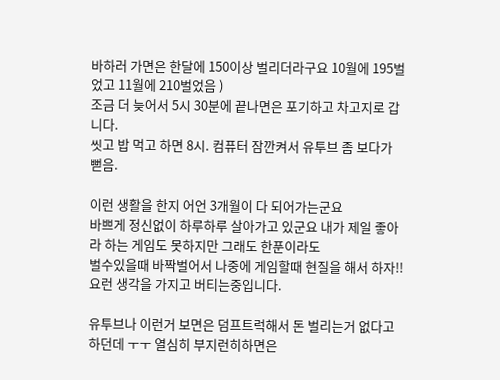바하러 가면은 한달에 150이상 벌리더라구요 10월에 195벌었고 11월에 210벌었음 )
조금 더 늦어서 5시 30분에 끝나면은 포기하고 차고지로 갑니다.
씻고 밥 먹고 하면 8시. 컴퓨터 잠깐켜서 유투브 좀 보다가 뻗음.

이런 생활을 한지 어언 3개월이 다 되어가는군요
바쁘게 정신없이 하루하루 살아가고 있군요 내가 제일 좋아라 하는 게임도 못하지만 그래도 한푼이라도
벌수있을때 바짝벌어서 나중에 게임할때 현질을 해서 하자!! 요런 생각을 가지고 버티는중입니다.

유투브나 이런거 보면은 덤프트럭해서 돈 벌리는거 없다고 하던데 ㅜㅜ 열심히 부지런히하면은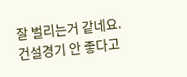잘 벌리는거 같네요.
건설경기 안 좋다고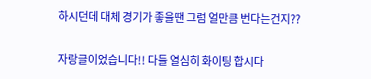하시던데 대체 경기가 좋을땐 그럼 얼만큼 번다는건지??

자랑글이었습니다!! 다들 열심히 화이팅 합시다